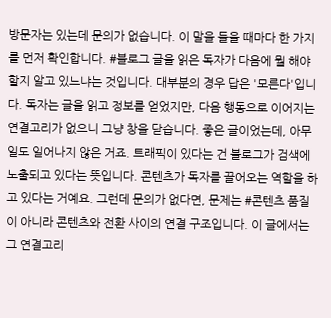방문자는 있는데 문의가 없습니다. 이 말을 들을 때마다 한 가지를 먼저 확인합니다. #블로그 글을 읽은 독자가 다음에 뭘 해야 할지 알고 있느냐는 것입니다. 대부분의 경우 답은 '모른다'입니다. 독자는 글을 읽고 정보를 얻었지만, 다음 행동으로 이어지는 연결고리가 없으니 그냥 창을 닫습니다. 좋은 글이었는데, 아무 일도 일어나지 않은 거죠. 트래픽이 있다는 건 블로그가 검색에 노출되고 있다는 뜻입니다. 콘텐츠가 독자를 끌어오는 역할을 하고 있다는 거예요. 그런데 문의가 없다면, 문제는 #콘텐츠 품질이 아니라 콘텐츠와 전환 사이의 연결 구조입니다. 이 글에서는 그 연결고리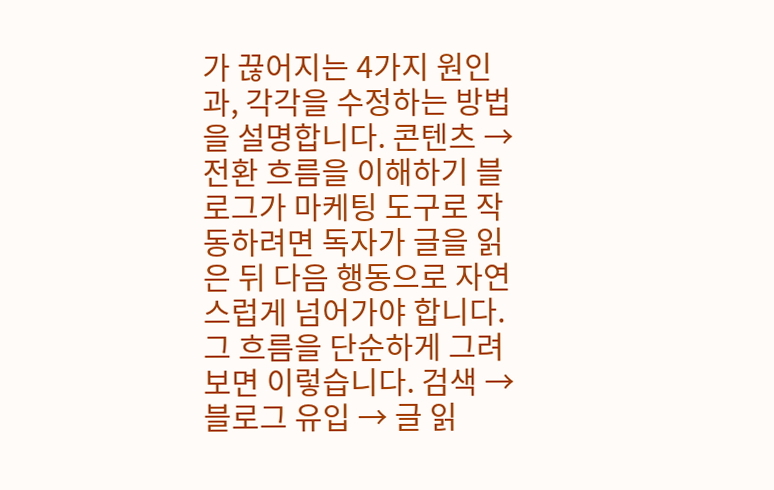가 끊어지는 4가지 원인과, 각각을 수정하는 방법을 설명합니다. 콘텐츠 → 전환 흐름을 이해하기 블로그가 마케팅 도구로 작동하려면 독자가 글을 읽은 뒤 다음 행동으로 자연스럽게 넘어가야 합니다. 그 흐름을 단순하게 그려보면 이렇습니다. 검색 → 블로그 유입 → 글 읽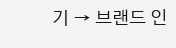기 → 브랜드 인